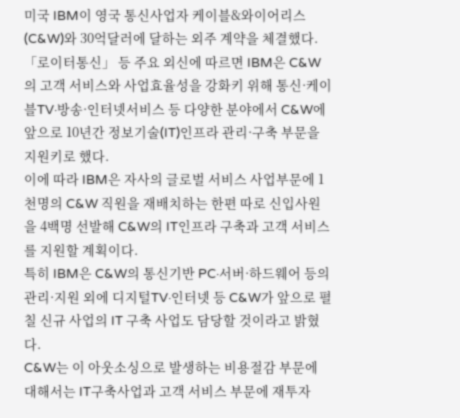미국 IBM이 영국 통신사업자 케이블&와이어리스(C&W)와 30억달러에 달하는 외주 계약을 체결했다.
「로이터통신」 등 주요 외신에 따르면 IBM은 C&W의 고객 서비스와 사업효율성을 강화키 위해 통신·케이블TV·방송·인터넷서비스 등 다양한 분야에서 C&W에 앞으로 10년간 정보기술(IT)인프라 관리·구축 부문을 지원키로 했다.
이에 따라 IBM은 자사의 글로벌 서비스 사업부문에 1천명의 C&W 직원을 재배치하는 한편 따로 신입사원을 4백명 선발해 C&W의 IT인프라 구축과 고객 서비스를 지원할 계획이다.
특히 IBM은 C&W의 통신기반 PC·서버·하드웨어 등의 관리·지원 외에 디지털TV·인터넷 등 C&W가 앞으로 펼칠 신규 사업의 IT 구축 사업도 담당할 것이라고 밝혔다.
C&W는 이 아웃소싱으로 발생하는 비용절감 부문에 대해서는 IT구축사업과 고객 서비스 부문에 재투자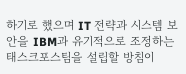하기로 했으며 IT 전략과 시스템 보안을 IBM과 유기적으로 조정하는 태스크포스팀을 설립할 방침이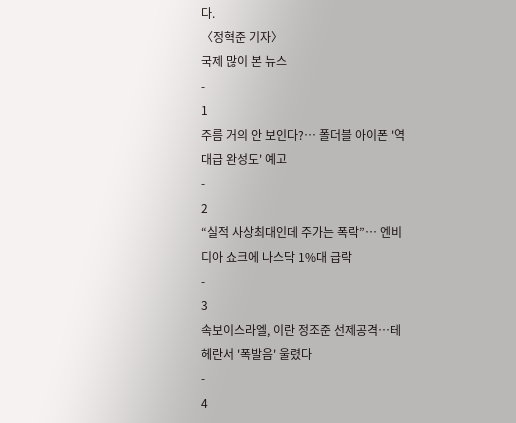다.
〈정혁준 기자〉
국제 많이 본 뉴스
-
1
주름 거의 안 보인다?… 폴더블 아이폰 '역대급 완성도' 예고
-
2
“실적 사상최대인데 주가는 폭락”… 엔비디아 쇼크에 나스닥 1%대 급락
-
3
속보이스라엘, 이란 정조준 선제공격…테헤란서 '폭발음' 울렸다
-
4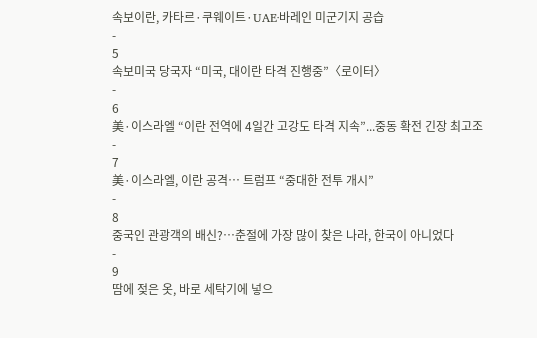속보이란, 카타르·쿠웨이트·UAE·바레인 미군기지 공습
-
5
속보미국 당국자 “미국, 대이란 타격 진행중”〈로이터〉
-
6
美·이스라엘 “이란 전역에 4일간 고강도 타격 지속”...중동 확전 긴장 최고조
-
7
美·이스라엘, 이란 공격… 트럼프 “중대한 전투 개시”
-
8
중국인 관광객의 배신?…춘절에 가장 많이 찾은 나라, 한국이 아니었다
-
9
땀에 젖은 옷, 바로 세탁기에 넣으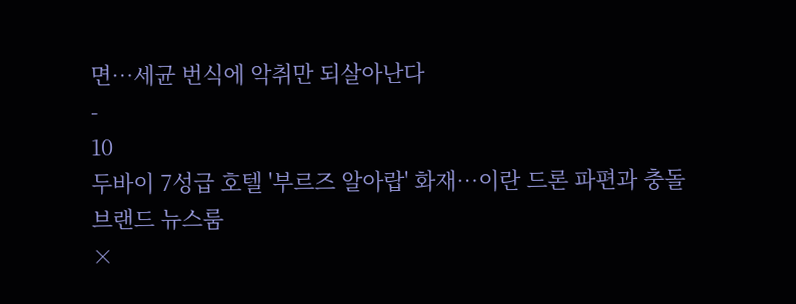면…세균 번식에 악취만 되살아난다
-
10
두바이 7성급 호텔 '부르즈 알아랍' 화재…이란 드론 파편과 충돌
브랜드 뉴스룸
×